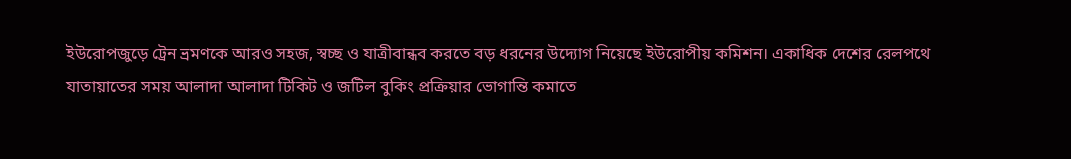ইউরোপজুড়ে ট্রেন ভ্রমণকে আরও সহজ, স্বচ্ছ ও যাত্রীবান্ধব করতে বড় ধরনের উদ্যোগ নিয়েছে ইউরোপীয় কমিশন। একাধিক দেশের রেলপথে যাতায়াতের সময় আলাদা আলাদা টিকিট ও জটিল বুকিং প্রক্রিয়ার ভোগান্তি কমাতে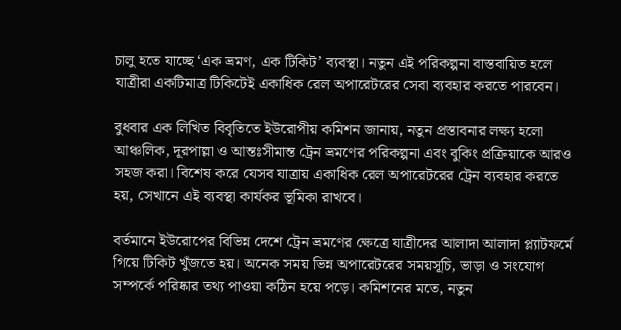চালু হতে যাচ্ছে ‘এক ভ্রমণ, এক টিকিট’ ব্যবস্থা। নতুন এই পরিকল্পনা বাস্তবায়িত হলে যাত্রীরা একটিমাত্র টিকিটেই একাধিক রেল অপারেটরের সেবা ব্যবহার করতে পারবেন।

বুধবার এক লিখিত বিবৃতিতে ইউরোপীয় কমিশন জানায়, নতুন প্রস্তাবনার লক্ষ্য হলো আঞ্চলিক, দূরপাল্লা ও আন্তঃসীমান্ত ট্রেন ভ্রমণের পরিকল্পনা এবং বুকিং প্রক্রিয়াকে আরও সহজ করা। বিশেষ করে যেসব যাত্রায় একাধিক রেল অপারেটরের ট্রেন ব্যবহার করতে হয়, সেখানে এই ব্যবস্থা কার্যকর ভূমিকা রাখবে।

বর্তমানে ইউরোপের বিভিন্ন দেশে ট্রেন ভ্রমণের ক্ষেত্রে যাত্রীদের আলাদা আলাদা প্ল্যাটফর্মে গিয়ে টিকিট খুঁজতে হয়। অনেক সময় ভিন্ন অপারেটরের সময়সূচি, ভাড়া ও সংযোগ সম্পর্কে পরিষ্কার তথ্য পাওয়া কঠিন হয়ে পড়ে। কমিশনের মতে, নতুন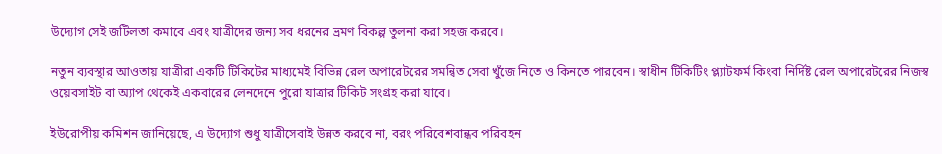উদ্যোগ সেই জটিলতা কমাবে এবং যাত্রীদের জন্য সব ধরনের ভ্রমণ বিকল্প তুলনা করা সহজ করবে।

নতুন ব্যবস্থার আওতায় যাত্রীরা একটি টিকিটের মাধ্যমেই বিভিন্ন রেল অপারেটরের সমন্বিত সেবা খুঁজে নিতে ও কিনতে পারবেন। স্বাধীন টিকিটিং প্ল্যাটফর্ম কিংবা নির্দিষ্ট রেল অপারেটরের নিজস্ব ওয়েবসাইট বা অ্যাপ থেকেই একবারের লেনদেনে পুরো যাত্রার টিকিট সংগ্রহ করা যাবে।

ইউরোপীয় কমিশন জানিয়েছে, এ উদ্যোগ শুধু যাত্রীসেবাই উন্নত করবে না, বরং পরিবেশবান্ধব পরিবহন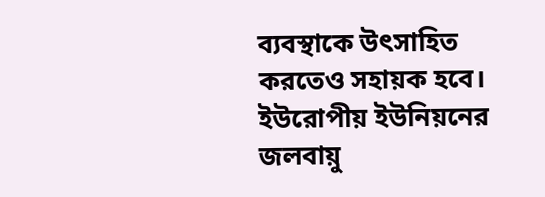ব্যবস্থাকে উৎসাহিত করতেও সহায়ক হবে। ইউরোপীয় ইউনিয়নের জলবায়ু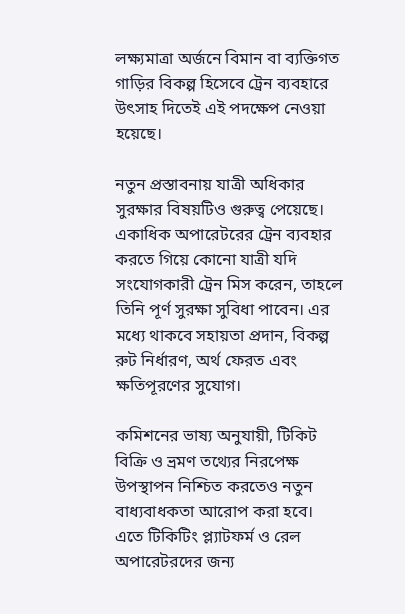লক্ষ্যমাত্রা অর্জনে বিমান বা ব্যক্তিগত গাড়ির বিকল্প হিসেবে ট্রেন ব্যবহারে উৎসাহ দিতেই এই পদক্ষেপ নেওয়া হয়েছে।

নতুন প্রস্তাবনায় যাত্রী অধিকার সুরক্ষার বিষয়টিও গুরুত্ব পেয়েছে। একাধিক অপারেটরের ট্রেন ব্যবহার করতে গিয়ে কোনো যাত্রী যদি সংযোগকারী ট্রেন মিস করেন, তাহলে তিনি পূর্ণ সুরক্ষা সুবিধা পাবেন। এর মধ্যে থাকবে সহায়তা প্রদান, বিকল্প রুট নির্ধারণ, অর্থ ফেরত এবং ক্ষতিপূরণের সুযোগ।

কমিশনের ভাষ্য অনুযায়ী, টিকিট বিক্রি ও ভ্রমণ তথ্যের নিরপেক্ষ উপস্থাপন নিশ্চিত করতেও নতুন বাধ্যবাধকতা আরোপ করা হবে। এতে টিকিটিং প্ল্যাটফর্ম ও রেল অপারেটরদের জন্য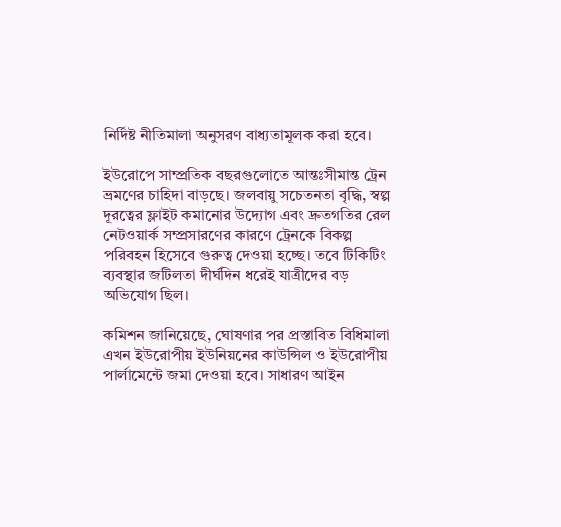নির্দিষ্ট নীতিমালা অনুসরণ বাধ্যতামূলক করা হবে।

ইউরোপে সাম্প্রতিক বছরগুলোতে আন্তঃসীমান্ত ট্রেন ভ্রমণের চাহিদা বাড়ছে। জলবায়ু সচেতনতা বৃদ্ধি, স্বল্প দূরত্বের ফ্লাইট কমানোর উদ্যোগ এবং দ্রুতগতির রেল নেটওয়ার্ক সম্প্রসারণের কারণে ট্রেনকে বিকল্প পরিবহন হিসেবে গুরুত্ব দেওয়া হচ্ছে। তবে টিকিটিং ব্যবস্থার জটিলতা দীর্ঘদিন ধরেই যাত্রীদের বড় অভিযোগ ছিল।

কমিশন জানিয়েছে, ঘোষণার পর প্রস্তাবিত বিধিমালা এখন ইউরোপীয় ইউনিয়নের কাউন্সিল ও ইউরোপীয় পার্লামেন্টে জমা দেওয়া হবে। সাধারণ আইন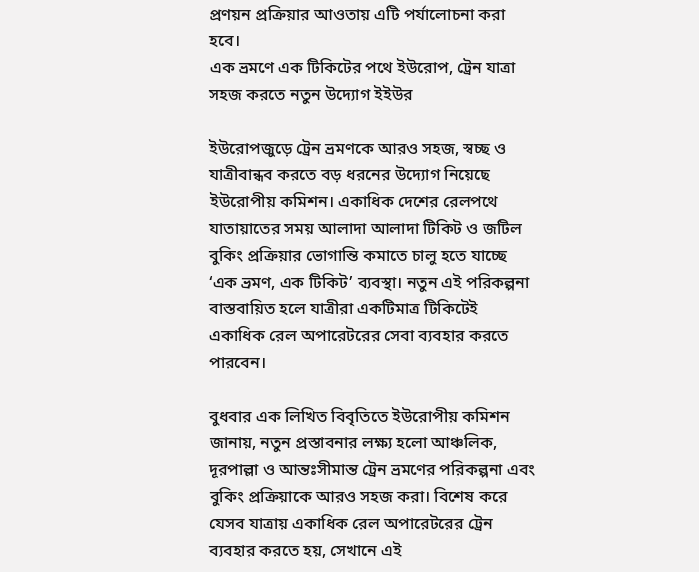প্রণয়ন প্রক্রিয়ার আওতায় এটি পর্যালোচনা করা হবে।
এক ভ্রমণে এক টিকিটের পথে ইউরোপ, ট্রেন যাত্রা সহজ করতে নতুন উদ্যোগ ইইউর

ইউরোপজুড়ে ট্রেন ভ্রমণকে আরও সহজ, স্বচ্ছ ও যাত্রীবান্ধব করতে বড় ধরনের উদ্যোগ নিয়েছে ইউরোপীয় কমিশন। একাধিক দেশের রেলপথে যাতায়াতের সময় আলাদা আলাদা টিকিট ও জটিল বুকিং প্রক্রিয়ার ভোগান্তি কমাতে চালু হতে যাচ্ছে ‘এক ভ্রমণ, এক টিকিট’ ব্যবস্থা। নতুন এই পরিকল্পনা বাস্তবায়িত হলে যাত্রীরা একটিমাত্র টিকিটেই একাধিক রেল অপারেটরের সেবা ব্যবহার করতে পারবেন।

বুধবার এক লিখিত বিবৃতিতে ইউরোপীয় কমিশন জানায়, নতুন প্রস্তাবনার লক্ষ্য হলো আঞ্চলিক, দূরপাল্লা ও আন্তঃসীমান্ত ট্রেন ভ্রমণের পরিকল্পনা এবং বুকিং প্রক্রিয়াকে আরও সহজ করা। বিশেষ করে যেসব যাত্রায় একাধিক রেল অপারেটরের ট্রেন ব্যবহার করতে হয়, সেখানে এই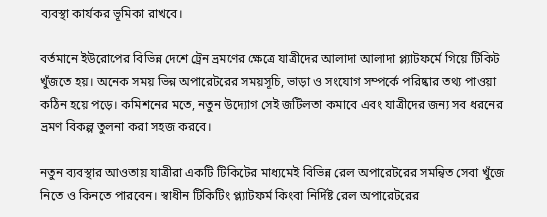ব্যবস্থা কার্যকর ভূমিকা রাখবে।

বর্তমানে ইউরোপের বিভিন্ন দেশে ট্রেন ভ্রমণের ক্ষেত্রে যাত্রীদের আলাদা আলাদা প্ল্যাটফর্মে গিয়ে টিকিট খুঁজতে হয়। অনেক সময় ভিন্ন অপারেটরের সময়সূচি, ভাড়া ও সংযোগ সম্পর্কে পরিষ্কার তথ্য পাওয়া কঠিন হয়ে পড়ে। কমিশনের মতে, নতুন উদ্যোগ সেই জটিলতা কমাবে এবং যাত্রীদের জন্য সব ধরনের ভ্রমণ বিকল্প তুলনা করা সহজ করবে।

নতুন ব্যবস্থার আওতায় যাত্রীরা একটি টিকিটের মাধ্যমেই বিভিন্ন রেল অপারেটরের সমন্বিত সেবা খুঁজে নিতে ও কিনতে পারবেন। স্বাধীন টিকিটিং প্ল্যাটফর্ম কিংবা নির্দিষ্ট রেল অপারেটরের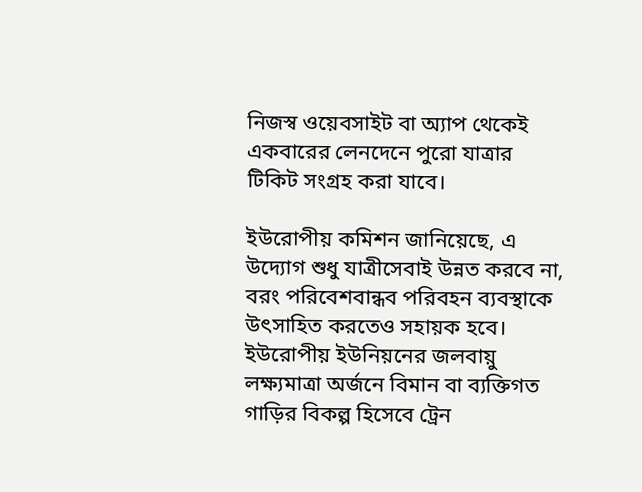নিজস্ব ওয়েবসাইট বা অ্যাপ থেকেই একবারের লেনদেনে পুরো যাত্রার টিকিট সংগ্রহ করা যাবে।

ইউরোপীয় কমিশন জানিয়েছে, এ উদ্যোগ শুধু যাত্রীসেবাই উন্নত করবে না, বরং পরিবেশবান্ধব পরিবহন ব্যবস্থাকে উৎসাহিত করতেও সহায়ক হবে। ইউরোপীয় ইউনিয়নের জলবায়ু লক্ষ্যমাত্রা অর্জনে বিমান বা ব্যক্তিগত গাড়ির বিকল্প হিসেবে ট্রেন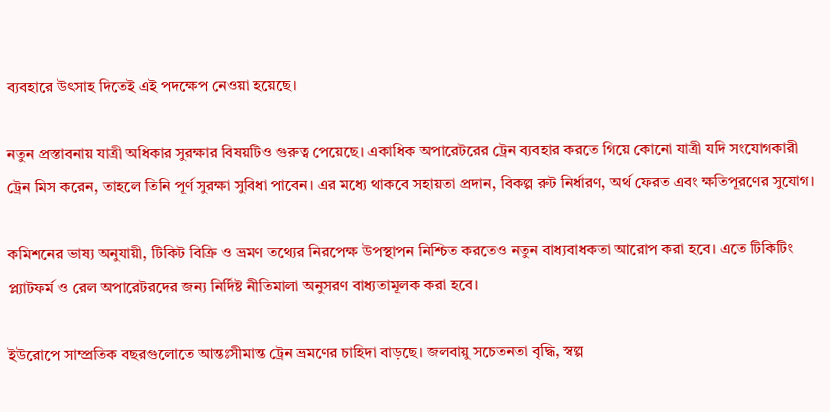ব্যবহারে উৎসাহ দিতেই এই পদক্ষেপ নেওয়া হয়েছে।

নতুন প্রস্তাবনায় যাত্রী অধিকার সুরক্ষার বিষয়টিও গুরুত্ব পেয়েছে। একাধিক অপারেটরের ট্রেন ব্যবহার করতে গিয়ে কোনো যাত্রী যদি সংযোগকারী ট্রেন মিস করেন, তাহলে তিনি পূর্ণ সুরক্ষা সুবিধা পাবেন। এর মধ্যে থাকবে সহায়তা প্রদান, বিকল্প রুট নির্ধারণ, অর্থ ফেরত এবং ক্ষতিপূরণের সুযোগ।

কমিশনের ভাষ্য অনুযায়ী, টিকিট বিক্রি ও ভ্রমণ তথ্যের নিরপেক্ষ উপস্থাপন নিশ্চিত করতেও নতুন বাধ্যবাধকতা আরোপ করা হবে। এতে টিকিটিং প্ল্যাটফর্ম ও রেল অপারেটরদের জন্য নির্দিষ্ট নীতিমালা অনুসরণ বাধ্যতামূলক করা হবে।

ইউরোপে সাম্প্রতিক বছরগুলোতে আন্তঃসীমান্ত ট্রেন ভ্রমণের চাহিদা বাড়ছে। জলবায়ু সচেতনতা বৃদ্ধি, স্বল্প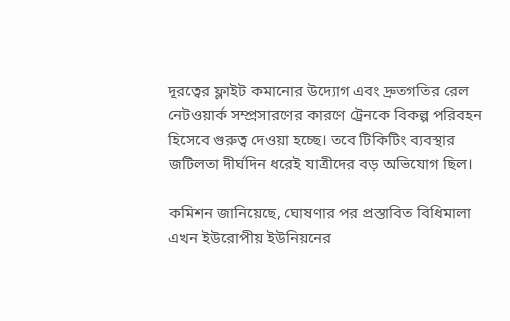দূরত্বের ফ্লাইট কমানোর উদ্যোগ এবং দ্রুতগতির রেল নেটওয়ার্ক সম্প্রসারণের কারণে ট্রেনকে বিকল্প পরিবহন হিসেবে গুরুত্ব দেওয়া হচ্ছে। তবে টিকিটিং ব্যবস্থার জটিলতা দীর্ঘদিন ধরেই যাত্রীদের বড় অভিযোগ ছিল।

কমিশন জানিয়েছে, ঘোষণার পর প্রস্তাবিত বিধিমালা এখন ইউরোপীয় ইউনিয়নের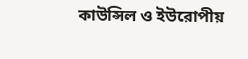কাউন্সিল ও ইউরোপীয়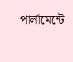পার্লামেন্টে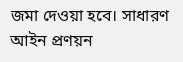জমা দেওয়া হবে। সাধারণ আইন প্রণয়ন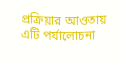প্রক্রিয়ার আওতায় এটি পর্যালোচনা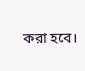করা হবে।